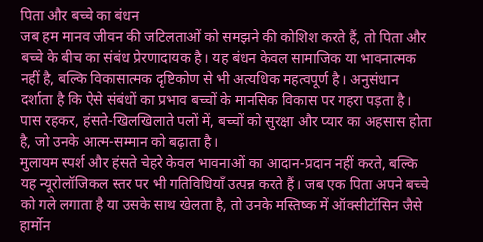पिता और बच्चे का बंधन
जब हम मानव जीवन की जटिलताओं को समझने की कोशिश करते हैं, तो पिता और बच्चे के बीच का संबंध प्रेरणादायक है। यह बंधन केवल सामाजिक या भावनात्मक नहीं है, बल्कि विकासात्मक दृष्टिकोण से भी अत्यधिक महत्वपूर्ण है। अनुसंधान दर्शाता है कि ऐसे संबंधों का प्रभाव बच्चों के मानसिक विकास पर गहरा पड़ता है। पास रहकर, हंसते-खिलखिलाते पलों में, बच्चों को सुरक्षा और प्यार का अहसास होता है, जो उनके आत्म-सम्मान को बढ़ाता है।
मुलायम स्पर्श और हंसते चेहरे केवल भावनाओं का आदान-प्रदान नहीं करते, बल्कि यह न्यूरोलॉजिकल स्तर पर भी गतिविधियाँ उत्पन्न करते हैं। जब एक पिता अपने बच्चे को गले लगाता है या उसके साथ खेलता है, तो उनके मस्तिष्क में ऑक्सीटॉसिन जैसे हार्मोन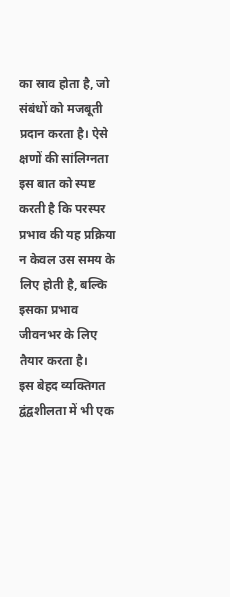का स्राव होता है, जो संबंधों को मजबूती प्रदान करता है। ऐसे क्षणों की सांलिग्नता इस बात को स्पष्ट करती है कि परस्पर प्रभाव की यह प्रक्रिया न केवल उस समय के लिए होती है, बल्कि इसका प्रभाव जीवनभर के लिए तैयार करता है।
इस बेहद व्यक्तिगत द्वंद्वशीलता में भी एक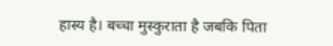हास्य है। बच्चा मुस्कुराता है जबकि पिता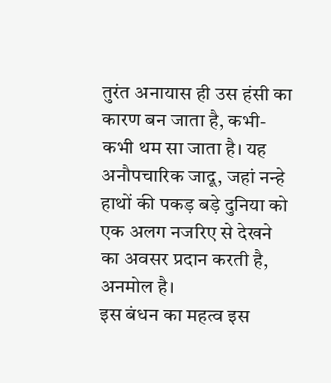तुरंत अनायास ही उस हंसी का कारण बन जाता है, कभी-कभी थम सा जाता है। यह अनौपचारिक जादू, जहां नन्हे हाथों की पकड़ बड़े दुनिया को एक अलग नजरिए से देखने का अवसर प्रदान करती है, अनमोल है।
इस बंधन का महत्व इस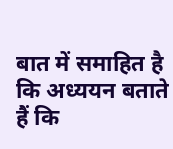बात में समाहित है कि अध्ययन बताते हैं कि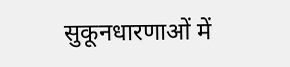सुकूनधारणाओं में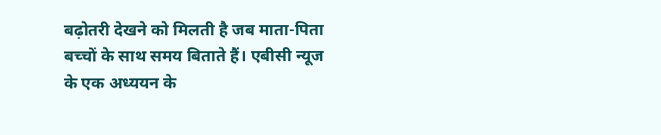बढ़ोतरी देखने को मिलती है जब माता-पिता बच्चों के साथ समय बिताते हैं। एबीसी न्यूज के एक अध्ययन के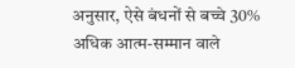अनुसार, ऐसे बंधनों से बच्चे 30% अधिक आत्म-सम्मान वाले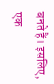बनते हैं। इसलिए, एक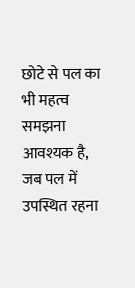छोटे से पल का भी महत्व समझना आवश्यक है, जब पल में उपस्थित रहना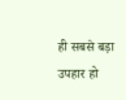ही सबसे बड़ा उपहार हो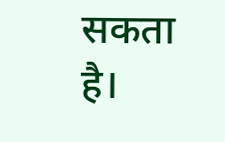सकता है।